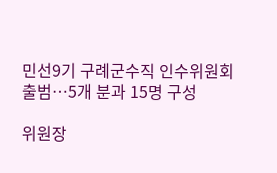민선9기 구례군수직 인수위원회 출범…5개 분과 15명 구성

위원장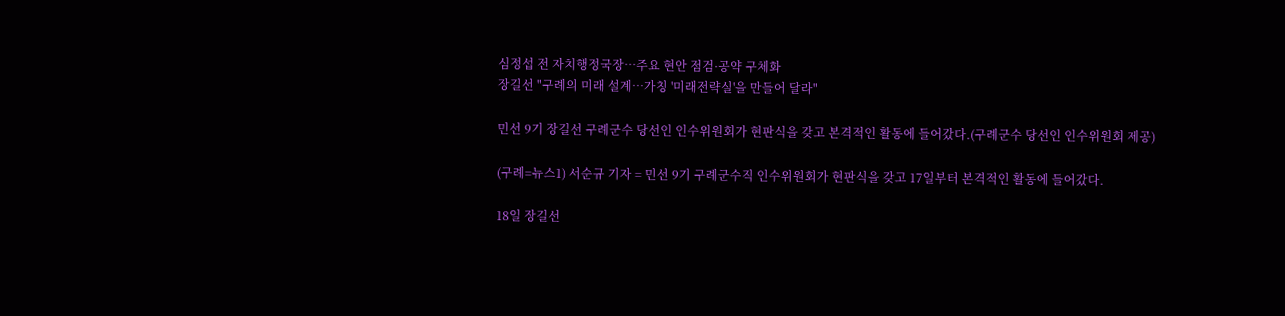심정섭 전 자치행정국장…주요 현안 점검·공약 구체화
장길선 "구례의 미래 설계…가칭 '미래전략실'을 만들어 달라"

민선 9기 장길선 구례군수 당선인 인수위원회가 현판식을 갖고 본격적인 활동에 들어갔다.(구례군수 당선인 인수위원회 제공)

(구례=뉴스1) 서순규 기자 = 민선 9기 구례군수직 인수위원회가 현판식을 갖고 17일부터 본격적인 활동에 들어갔다.

18일 장길선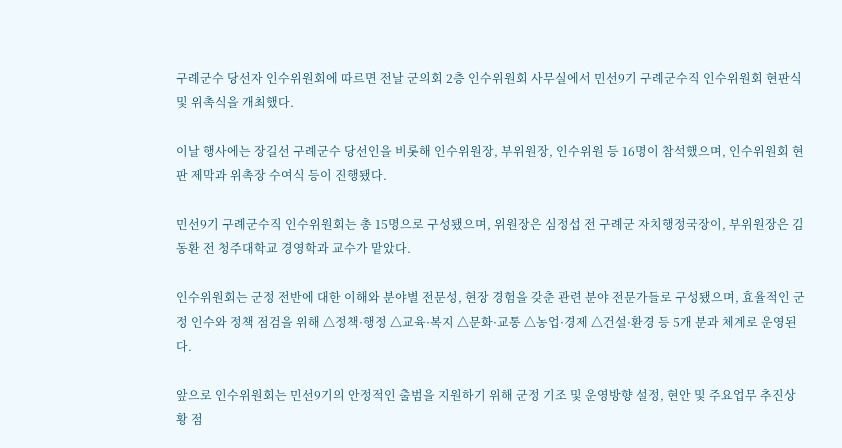구례군수 당선자 인수위원회에 따르면 전날 군의회 2층 인수위원회 사무실에서 민선9기 구례군수직 인수위원회 현판식 및 위촉식을 개최했다.

이날 행사에는 장길선 구례군수 당선인을 비롯해 인수위원장, 부위원장, 인수위원 등 16명이 참석했으며, 인수위원회 현판 제막과 위촉장 수여식 등이 진행됐다.

민선9기 구례군수직 인수위원회는 총 15명으로 구성됐으며, 위원장은 심정섭 전 구례군 자치행정국장이, 부위원장은 김동환 전 청주대학교 경영학과 교수가 맡았다.

인수위원회는 군정 전반에 대한 이해와 분야별 전문성, 현장 경험을 갖춘 관련 분야 전문가들로 구성됐으며, 효율적인 군정 인수와 정책 점검을 위해 △정책·행정 △교육·복지 △문화·교통 △농업·경제 △건설·환경 등 5개 분과 체계로 운영된다.

앞으로 인수위원회는 민선9기의 안정적인 출범을 지원하기 위해 군정 기조 및 운영방향 설정, 현안 및 주요업무 추진상황 점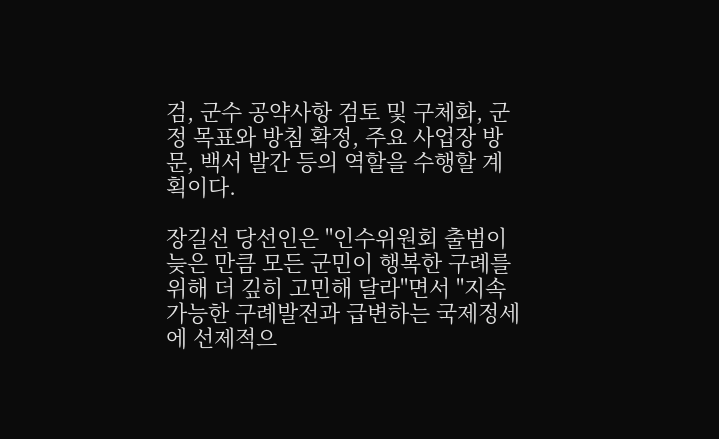검, 군수 공약사항 검토 및 구체화, 군정 목표와 방침 확정, 주요 사업장 방문, 백서 발간 등의 역할을 수행할 계획이다.

장길선 당선인은 "인수위원회 출범이 늦은 만큼 모든 군민이 행복한 구례를 위해 더 깊히 고민해 달라"면서 "지속가능한 구례발전과 급변하는 국제정세에 선제적으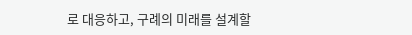로 대응하고, 구례의 미래를 설계할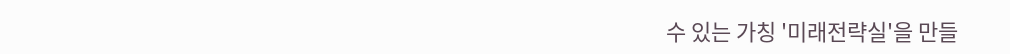수 있는 가칭 '미래전략실'을 만들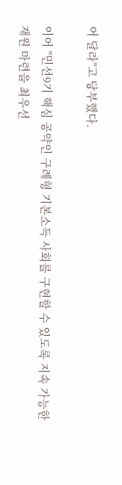어 달라"고 당부했다.

이어 "민선9기 핵심 공약인 구례형 기본소득 사회를 구현할 수 있도록 지속 가능한 재원 마련을 최우선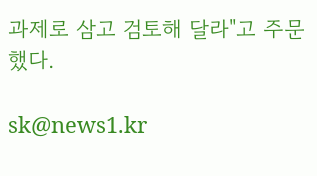과제로 삼고 검토해 달라"고 주문했다.

sk@news1.kr